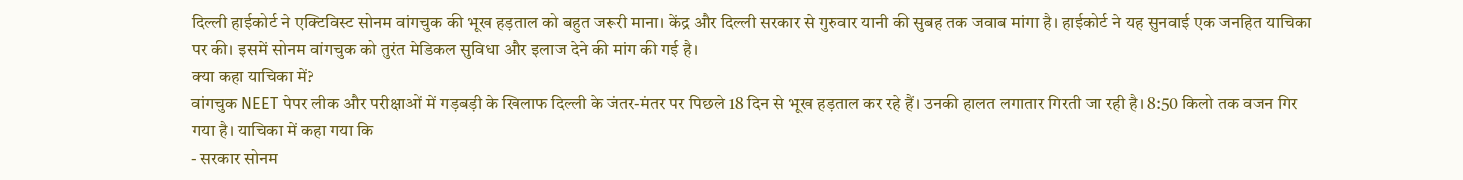दिल्ली हाईकोर्ट ने एक्टिविस्ट सोनम वांगचुक की भूख हड़ताल को बहुत जरूरी माना। केंद्र और दिल्ली सरकार से गुरुवार यानी की सुबह तक जवाब मांगा है। हाईकोर्ट ने यह सुनवाई एक जनहित याचिका पर की। इसमें सोनम वांगचुक को तुरंत मेडिकल सुविधा और इलाज देने की मांग की गई है।
क्या कहा याचिका में?
वांगचुक NEET पेपर लीक और परीक्षाओं में गड़बड़ी के खिलाफ दिल्ली के जंतर-मंतर पर पिछले 18 दिन से भूख हड़ताल कर रहे हैं। उनकी हालत लगातार गिरती जा रही है। 8:50 किलो तक वजन गिर गया है। याचिका में कहा गया कि
- सरकार सोनम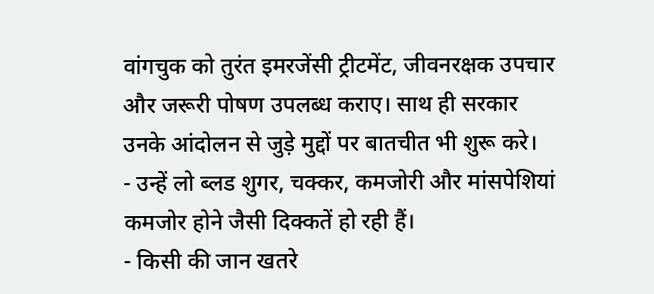वांगचुक को तुरंत इमरजेंसी ट्रीटमेंट, जीवनरक्षक उपचार और जरूरी पोषण उपलब्ध कराए। साथ ही सरकार उनके आंदोलन से जुड़े मुद्दों पर बातचीत भी शुरू करे।
- उन्हें लो ब्लड शुगर, चक्कर, कमजोरी और मांसपेशियां कमजोर होने जैसी दिक्कतें हो रही हैं।
- किसी की जान खतरे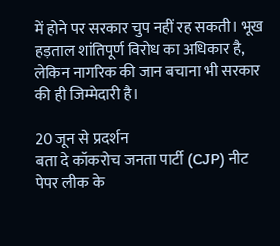में होने पर सरकार चुप नहीं रह सकती। भूख हड़ताल शांतिपूर्ण विरोध का अधिकार है, लेकिन नागरिक की जान बचाना भी सरकार की ही जिम्मेदारी है।

20 जून से प्रदर्शन
बता दे कॉकरोच जनता पार्टी (CJP) नीट पेपर लीक के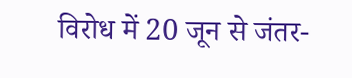विरोध में 20 जून से जंतर-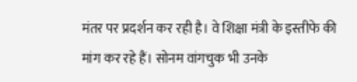मंतर पर प्रदर्शन कर रही है। वे शिक्षा मंत्री के इस्तीफे की मांग कर रहे हैं। सोनम वांगचुक भी उनके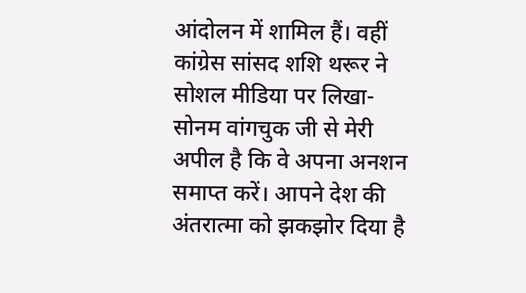आंदोलन में शामिल हैं। वहीं कांग्रेस सांसद शशि थरूर ने सोशल मीडिया पर लिखा- सोनम वांगचुक जी से मेरी अपील है कि वे अपना अनशन समाप्त करें। आपने देश की अंतरात्मा को झकझोर दिया है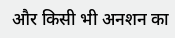और किसी भी अनशन का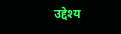उद्देश्य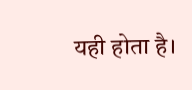यही होता है।